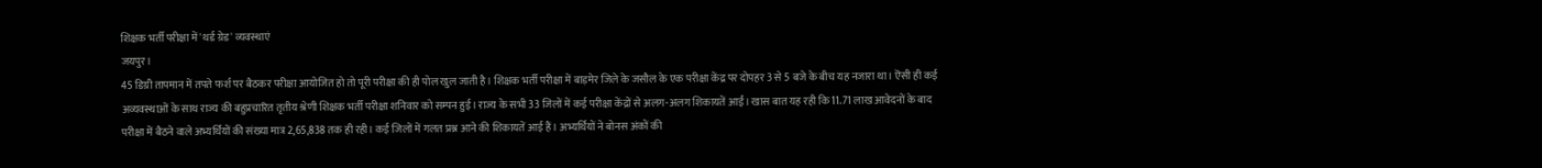शिक्षक भर्ती परीक्षा में 'थर्ड ग्रेड' व्यवस्थाएं
जयपुर।
45 डिग्री तापमान में तपते फर्श पर बैठकर परीक्षा आयोजित हो तो पूरी परीक्षा की ही पोल खुल जाती है। शिक्षक भर्ती परीक्षा में बाड़मेर जिले के जसौल के एक परीक्षा केंद्र पर दोपहर 3 से 5 बजे के बीच यह नजारा था। ऎसी ही कई अव्यवस्थाओं के साथ राज्य की बहुप्रचारित तृतीय श्रेणी शिक्षक भर्ती परीक्षा शनिवार को सम्पन हुई। राज्य के सभी 33 जिलों में कई परीक्षा केंद्रों से अलग-अलग शिकायतें आईं। खास बात यह रही कि 11.71 लाख आवेदनों के बाद परीक्षा में बैठने वाले अभ्यर्थियों की संख्या मात्र 2,65,838 तक ही रही। कई जिलों में गलत प्रश्न आने की शिकायतें आई हैं। अभ्यर्थियों ने बोनस अंकों की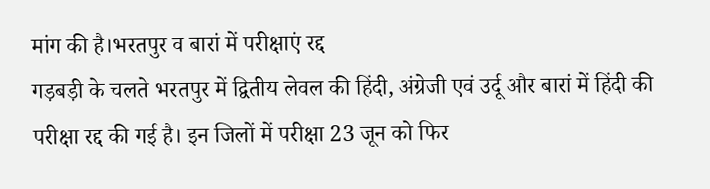मांग की है।भरतपुर व बारां में परीक्षाएं रद्द
गड़बड़ी के चलते भरतपुर में द्वितीय लेवल की हिंदी, अंग्रेजी एवं उर्दू और बारां में हिंदी की परीक्षा रद्द की गई है। इन जिलों में परीक्षा 23 जून को फिर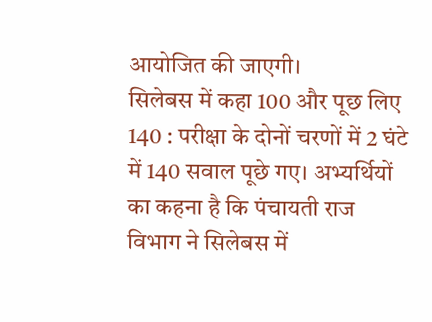आयोजित की जाएगी।
सिलेबस में कहा 100 और पूछ लिए 140 : परीक्षा के दोनों चरणों में 2 घंटे में 140 सवाल पूछे गए। अभ्यर्थियों का कहना है कि पंचायती राज विभाग ने सिलेबस में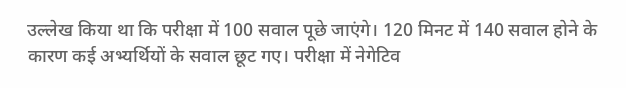उल्लेख किया था कि परीक्षा में 100 सवाल पूछे जाएंगे। 120 मिनट में 140 सवाल होने के कारण कई अभ्यर्थियों के सवाल छूट गए। परीक्षा में नेगेटिव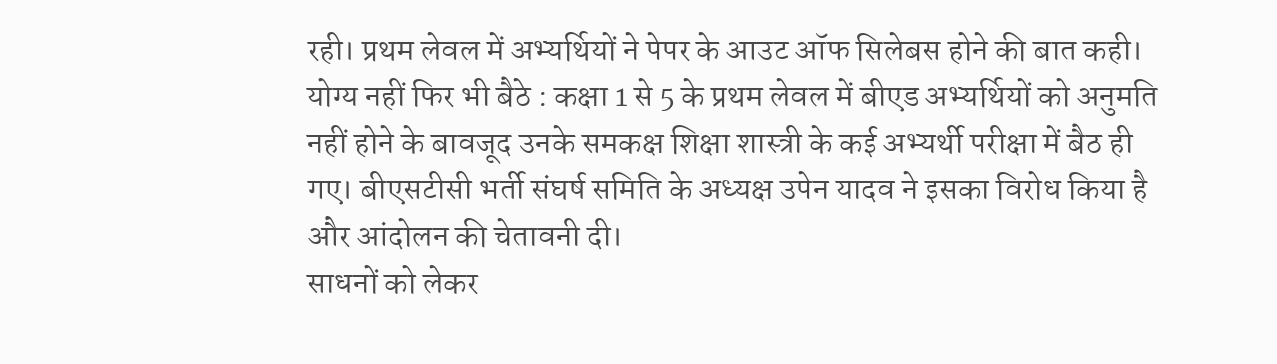रही। प्रथम लेवल में अभ्यर्थियों ने पेपर के आउट ऑफ सिलेबस होने की बात कही।
योग्य नहीं फिर भी बैठे : कक्षा 1 से 5 के प्रथम लेवल में बीएड अभ्यर्थियों को अनुमति नहीं होने के बावजूद उनके समकक्ष शिक्षा शास्त्री के कई अभ्यर्थी परीक्षा में बैठ ही गए। बीएसटीसी भर्ती संघर्ष समिति के अध्यक्ष उपेन यादव ने इसका विरोध किया है और आंदोलन की चेतावनी दी।
साधनों को लेकर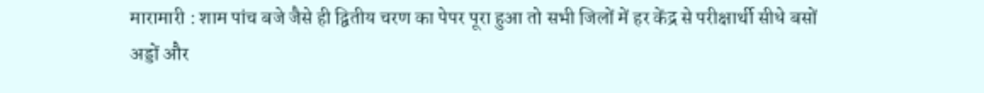मारामारी : शाम पांच बजे जैसे ही द्वितीय चरण का पेपर पूरा हुआ तो सभी जिलों में हर केंद्र से परीक्षार्थी सीधे बसों अड्डों और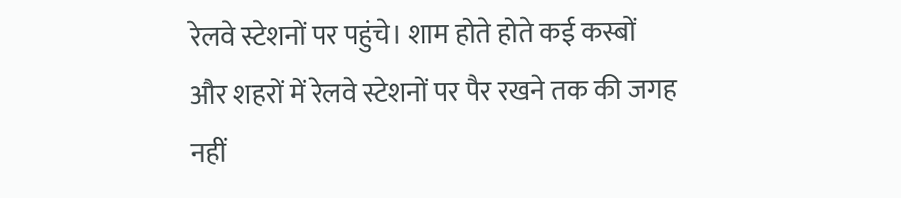रेलवे स्टेशनों पर पहुंचे। शाम होते होते कई कस्बों और शहरों में रेलवे स्टेशनों पर पैर रखने तक की जगह नहीं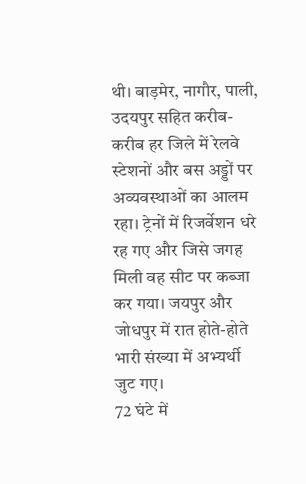थी। बाड़मेर, नागौर, पाली, उदयपुर सहित करीब-करीब हर जिले में रेलवे स्टेशनों और बस अड्डों पर अव्यवस्थाओं का आलम रहा। ट्रेनों में रिजर्वेशन धरे रह गए और जिसे जगह मिली वह सीट पर कब्जा कर गया। जयपुर और जोधपुर में रात होते-होते भारी संख्या में अभ्यर्थी जुट गए।
72 घंटे में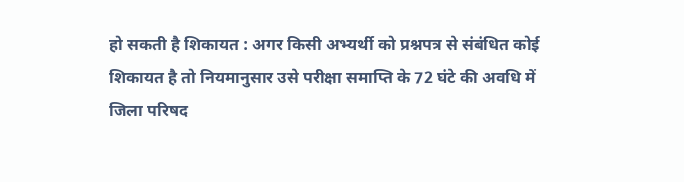हो सकती है शिकायत : अगर किसी अभ्यर्थी को प्रश्नपत्र से संबंधित कोई शिकायत है तो नियमानुसार उसे परीक्षा समाप्ति के 72 घंटे की अवधि में जिला परिषद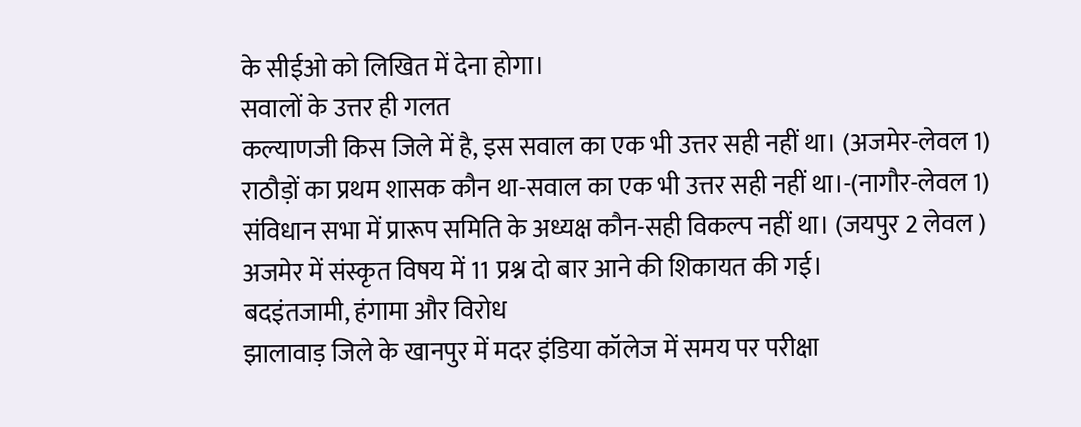के सीईओ को लिखित में देना होगा।
सवालों के उत्तर ही गलत
कल्याणजी किस जिले में है, इस सवाल का एक भी उत्तर सही नहीं था। (अजमेर-लेवल 1)
राठौड़ों का प्रथम शासक कौन था-सवाल का एक भी उत्तर सही नहीं था।-(नागौर-लेवल 1)
संविधान सभा में प्रारूप समिति के अध्यक्ष कौन-सही विकल्प नहीं था। (जयपुर 2 लेवल )
अजमेर में संस्कृत विषय में 11 प्रश्न दो बार आने की शिकायत की गई।
बदइंतजामी, हंगामा और विरोध
झालावाड़ जिले के खानपुर में मदर इंडिया कॉलेज में समय पर परीक्षा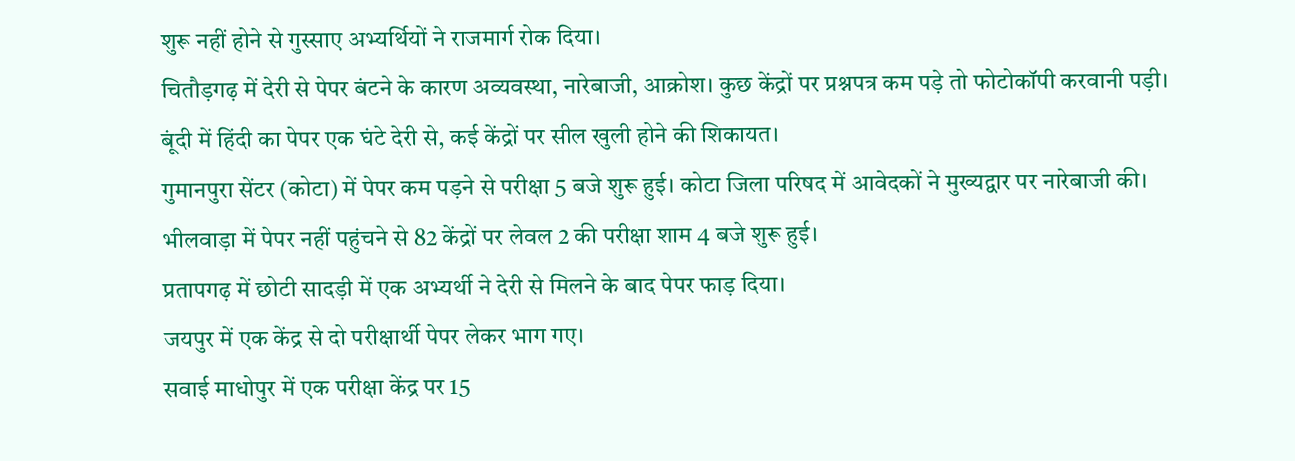शुरू नहीं होने से गुस्साए अभ्यर्थियों ने राजमार्ग रोक दिया।
चितौड़गढ़ में देरी से पेपर बंटने के कारण अव्यवस्था, नारेबाजी, आक्रोश। कुछ केंद्रों पर प्रश्नपत्र कम पड़े तो फोटोकॉपी करवानी पड़ी।
बूंदी में हिंदी का पेपर एक घंटे देरी से, कई केंद्रों पर सील खुली होने की शिकायत।
गुमानपुरा सेंटर (कोटा) में पेपर कम पड़ने से परीक्षा 5 बजे शुरू हुई। कोटा जिला परिषद में आवेदकों ने मुख्यद्वार पर नारेबाजी की।
भीलवाड़ा में पेपर नहीं पहुंचने से 82 केंद्रों पर लेवल 2 की परीक्षा शाम 4 बजे शुरू हुई।
प्रतापगढ़ में छोटी सादड़ी में एक अभ्यर्थी ने देरी से मिलने के बाद पेपर फाड़ दिया।
जयपुर में एक केंद्र से दो परीक्षार्थी पेपर लेकर भाग गए।
सवाई माधोपुर में एक परीक्षा केंद्र पर 15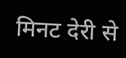मिनट देरी से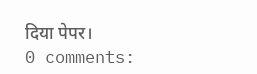दिया पेपर।
0 comments: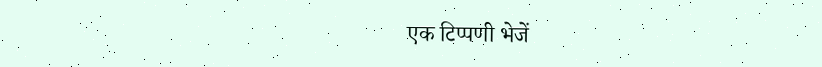एक टिप्पणी भेजें